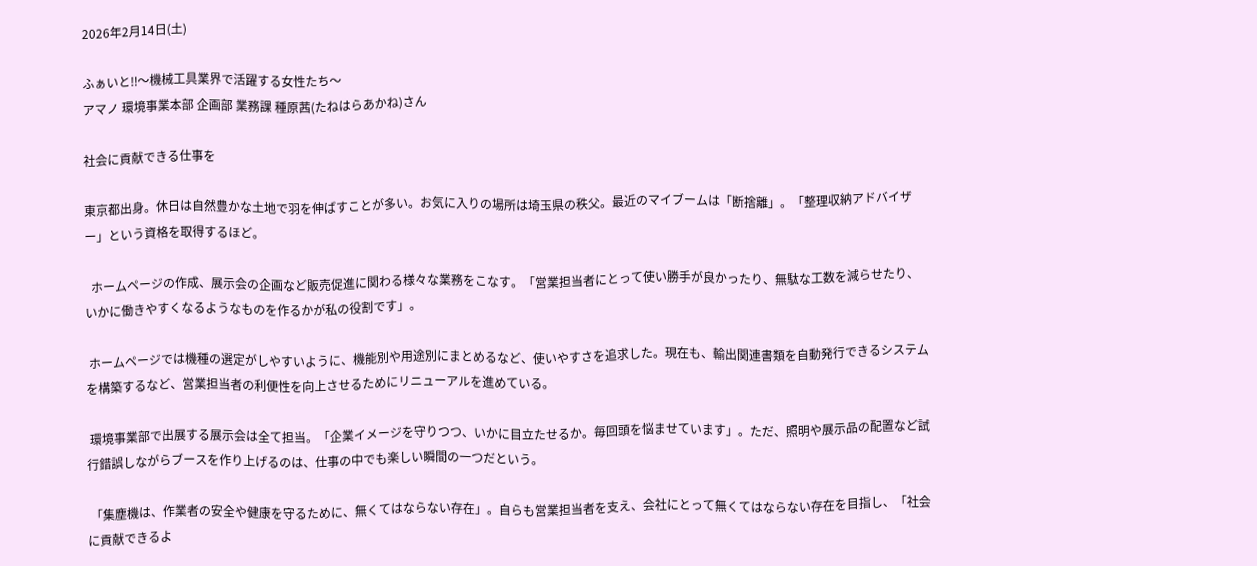2026年2月14日(土)

ふぁいと‼〜機械工具業界で活躍する女性たち〜
アマノ 環境事業本部 企画部 業務課 種原茜(たねはらあかね)さん

社会に貢献できる仕事を

東京都出身。休日は自然豊かな土地で羽を伸ばすことが多い。お気に入りの場所は埼玉県の秩父。最近のマイブームは「断捨離」。「整理収納アドバイザー」という資格を取得するほど。

  ホームページの作成、展示会の企画など販売促進に関わる様々な業務をこなす。「営業担当者にとって使い勝手が良かったり、無駄な工数を減らせたり、いかに働きやすくなるようなものを作るかが私の役割です」。

 ホームページでは機種の選定がしやすいように、機能別や用途別にまとめるなど、使いやすさを追求した。現在も、輸出関連書類を自動発行できるシステムを構築するなど、営業担当者の利便性を向上させるためにリニューアルを進めている。

 環境事業部で出展する展示会は全て担当。「企業イメージを守りつつ、いかに目立たせるか。毎回頭を悩ませています」。ただ、照明や展示品の配置など試行錯誤しながらブースを作り上げるのは、仕事の中でも楽しい瞬間の一つだという。

 「集塵機は、作業者の安全や健康を守るために、無くてはならない存在」。自らも営業担当者を支え、会社にとって無くてはならない存在を目指し、「社会に貢献できるよ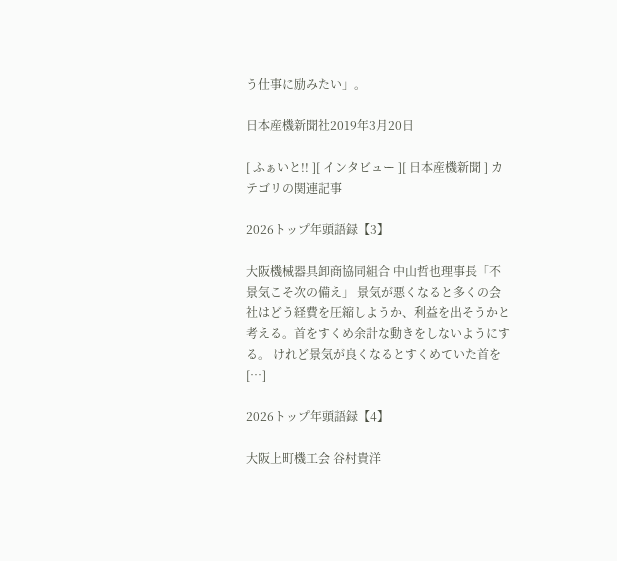う仕事に励みたい」。

日本産機新聞社2019年3月20日

[ ふぁいと!! ][ インタビュー ][ 日本産機新聞 ] カテゴリの関連記事

2026トップ年頭語録【3】

大阪機械器具卸商協同組合 中山哲也理事長「不景気こそ次の備え」 景気が悪くなると多くの会社はどう経費を圧縮しようか、利益を出そうかと考える。首をすくめ余計な動きをしないようにする。 けれど景気が良くなるとすくめていた首を […]

2026トップ年頭語録【4】

大阪上町機工会 谷村貴洋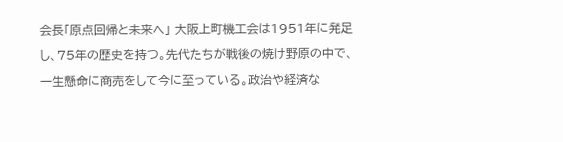会長「原点回帰と未来へ」 大阪上町機工会は1951年に発足し、75年の歴史を持つ。先代たちが戦後の焼け野原の中で、一生懸命に商売をして今に至っている。政治や経済な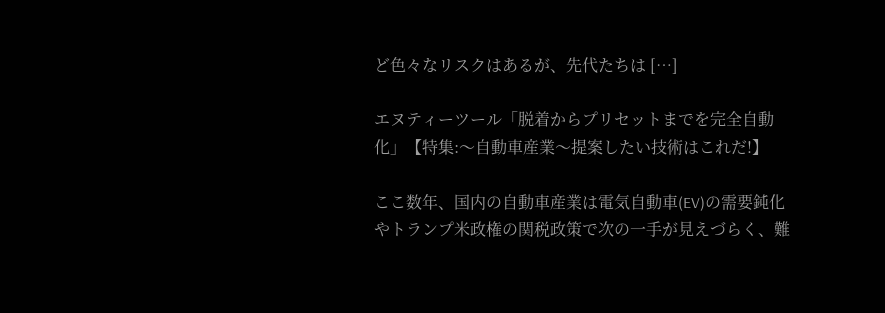ど色々なリスクはあるが、先代たちは […]

エヌティーツール「脱着からプリセットまでを完全自動化」【特集:〜自動車産業〜提案したい技術はこれだ!】

ここ数年、国内の自動車産業は電気自動車(EV)の需要鈍化やトランプ米政権の関税政策で次の一手が見えづらく、難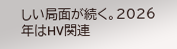しい局面が続く。2026年はHV関連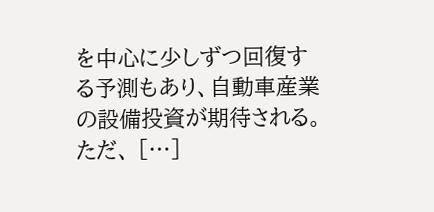を中心に少しずつ回復する予測もあり、自動車産業の設備投資が期待される。ただ、 […]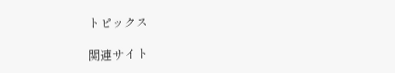トピックス

関連サイト